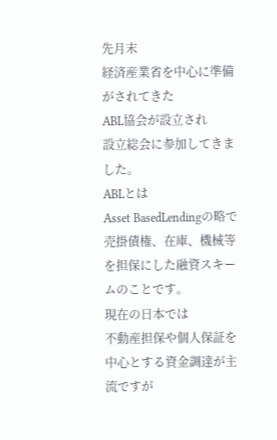先月末
経済産業省を中心に準備がされてきた
ABL協会が設立され
設立総会に参加してきました。
ABLとは
Asset BasedLendingの略で
売掛債権、在庫、機械等を担保にした融資スキームのことです。
現在の日本では
不動産担保や個人保証を中心とする資金調達が主流ですが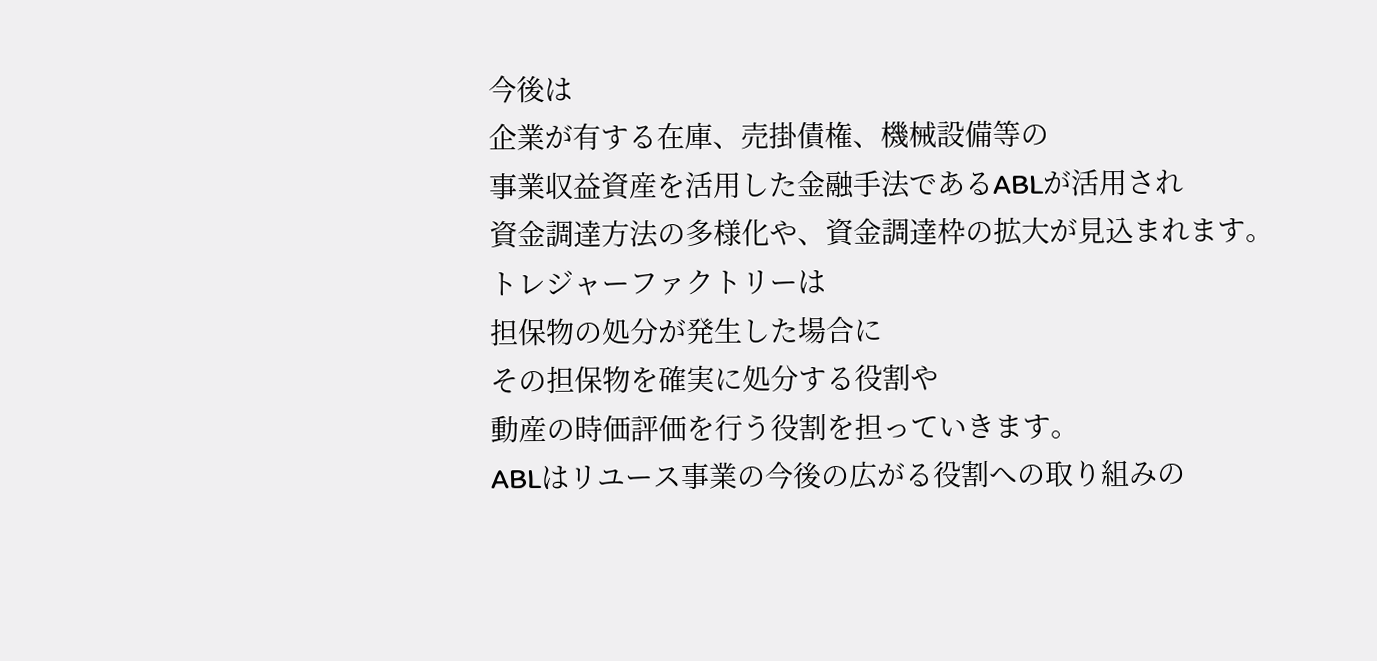今後は
企業が有する在庫、売掛債権、機械設備等の
事業収益資産を活用した金融手法であるABLが活用され
資金調達方法の多様化や、資金調達枠の拡大が見込まれます。
トレジャーファクトリーは
担保物の処分が発生した場合に
その担保物を確実に処分する役割や
動産の時価評価を行う役割を担っていきます。
ABLはリユース事業の今後の広がる役割への取り組みの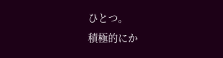ひとつ。
積極的にか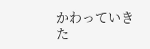かわっていきた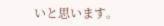いと思います。